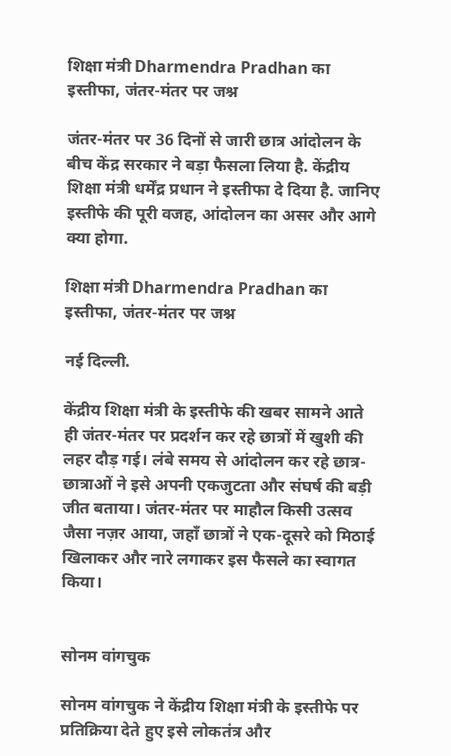शिक्षा मंत्री Dharmendra Pradhan का इस्तीफा, जंतर-मंतर पर जश्न

जंतर-मंतर पर 36 दिनों से जारी छात्र आंदोलन के बीच केंद्र सरकार ने बड़ा फैसला लिया है. केंद्रीय शिक्षा मंत्री धर्मेंद्र प्रधान ने इस्तीफा दे दिया है. जानिए इस्तीफे की पूरी वजह, आंदोलन का असर और आगे क्या होगा.

शिक्षा मंत्री Dharmendra Pradhan का इस्तीफा, जंतर-मंतर पर जश्न

नई दिल्ली.

केंद्रीय शिक्षा मंत्री के इस्तीफे की खबर सामने आते ही जंतर-मंतर पर प्रदर्शन कर रहे छात्रों में खुशी की लहर दौड़ गई। लंबे समय से आंदोलन कर रहे छात्र-छात्राओं ने इसे अपनी एकजुटता और संघर्ष की बड़ी जीत बताया। जंतर-मंतर पर माहौल किसी उत्सव जैसा नज़र आया, जहाँ छात्रों ने एक-दूसरे को मिठाई खिलाकर और नारे लगाकर इस फैसले का स्वागत किया।


सोनम वांगचुक

सोनम वांगचुक ने केंद्रीय शिक्षा मंत्री के इस्तीफे पर प्रतिक्रिया देते हुए इसे लोकतंत्र और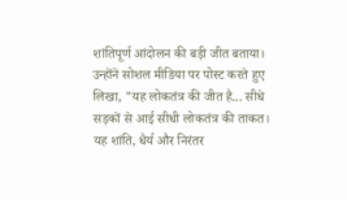शांतिपूर्ण आंदोलन की बड़ी जीत बताया। उन्होंने सोशल मीडिया पर पोस्ट करते हुए लिखा, "यह लोकतंत्र की जीत है... सीधे सड़कों से आई सीधी लोकतंत्र की ताकत। यह शांति, धैर्य और निरंतर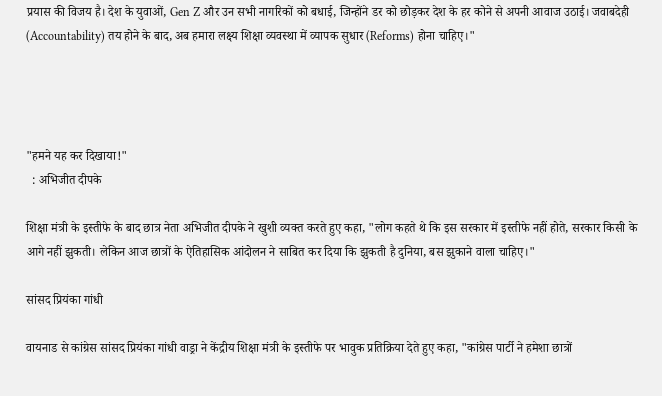प्रयास की विजय है। देश के युवाओं, Gen Z और उन सभी नागरिकों को बधाई, जिन्होंने डर को छोड़कर देश के हर कोने से अपनी आवाज उठाई। जवाबदेही (Accountability) तय होने के बाद, अब हमारा लक्ष्य शिक्षा व्यवस्था में व्यापक सुधार (Reforms) होना चाहिए।"




"हमने यह कर दिखाया!"
  : अभिजीत दीपके

शिक्षा मंत्री के इस्तीफे के बाद छात्र नेता अभिजीत दीपके ने खुशी व्यक्त करते हुए कहा, "लोग कहते थे कि इस सरकार में इस्तीफे नहीं होते, सरकार किसी के आगे नहीं झुकती। लेकिन आज छात्रों के ऐतिहासिक आंदोलन ने साबित कर दिया कि झुकती है दुनिया, बस झुकाने वाला चाहिए।"

सांसद प्रियंका गांधी

वायनाड से कांग्रेस सांसद प्रियंका गांधी वाड्रा ने केंद्रीय शिक्षा मंत्री के इस्तीफे पर भावुक प्रतिक्रिया देते हुए कहा, "कांग्रेस पार्टी ने हमेशा छात्रों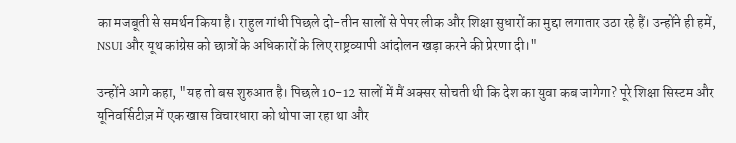का मजबूती से समर्थन किया है। राहुल गांधी पिछले दो-तीन सालों से पेपर लीक और शिक्षा सुधारों का मुद्दा लगातार उठा रहे हैं। उन्होंने ही हमें, NSUI और यूथ कांग्रेस को छात्रों के अधिकारों के लिए राष्ट्रव्यापी आंदोलन खड़ा करने की प्रेरणा दी।"

उन्होंने आगे कहा, "यह तो बस शुरुआत है। पिछले 10-12 सालों में मैं अक्सर सोचती थी कि देश का युवा कब जागेगा? पूरे शिक्षा सिस्टम और यूनिवर्सिटीज़ में एक खास विचारधारा को थोपा जा रहा था और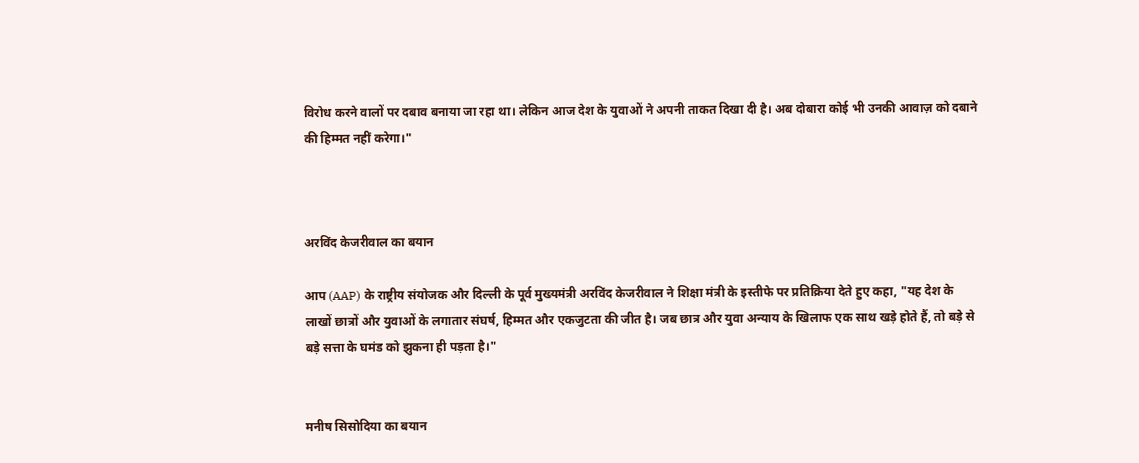विरोध करने वालों पर दबाव बनाया जा रहा था। लेकिन आज देश के युवाओं ने अपनी ताकत दिखा दी है। अब दोबारा कोई भी उनकी आवाज़ को दबाने की हिम्मत नहीं करेगा।"



अरविंद केजरीवाल का बयान

आप (AAP) के राष्ट्रीय संयोजक और दिल्ली के पूर्व मुख्यमंत्री अरविंद केजरीवाल ने शिक्षा मंत्री के इस्तीफे पर प्रतिक्रिया देते हुए कहा, "यह देश के लाखों छात्रों और युवाओं के लगातार संघर्ष, हिम्मत और एकजुटता की जीत है। जब छात्र और युवा अन्याय के खिलाफ एक साथ खड़े होते हैं, तो बड़े से बड़े सत्ता के घमंड को झुकना ही पड़ता है।"


मनीष सिसोदिया का बयान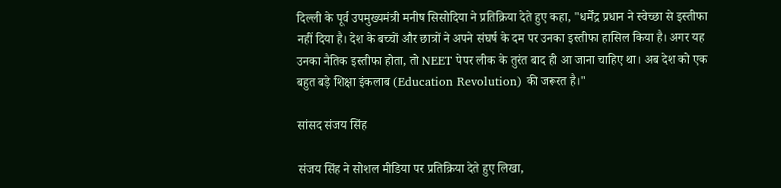दिल्ली के पूर्व उपमुख्यमंत्री मनीष सिसोदिया ने प्रतिक्रिया देते हुए कहा, "धर्मेंद्र प्रधान ने स्वेच्छा से इस्तीफा नहीं दिया है। देश के बच्चों और छात्रों ने अपने संघर्ष के दम पर उनका इस्तीफा हासिल किया है। अगर यह उनका नैतिक इस्तीफा होता, तो NEET पेपर लीक के तुरंत बाद ही आ जाना चाहिए था। अब देश को एक बहुत बड़े शिक्षा इंकलाब (Education Revolution) की जरूरत है।"

सांसद संजय सिंह

संजय सिंह ने सोशल मीडिया पर प्रतिक्रिया देते हुए लिखा,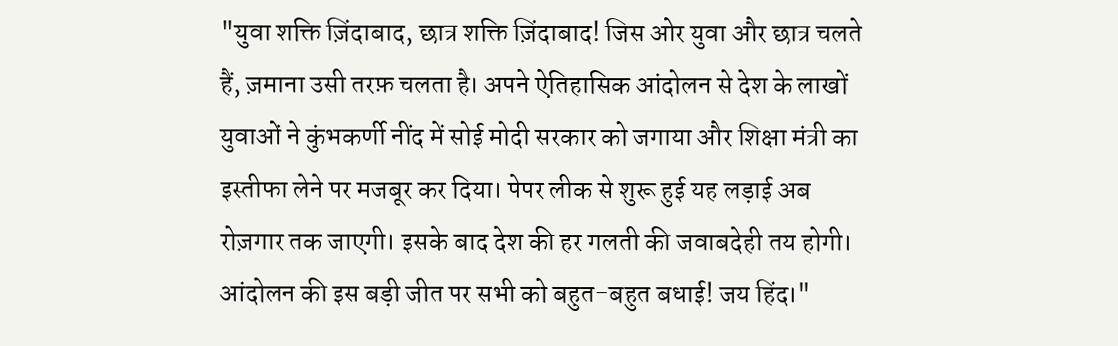"युवा शक्ति ज़िंदाबाद, छात्र शक्ति ज़िंदाबाद! जिस ओर युवा और छात्र चलते हैं, ज़माना उसी तरफ़ चलता है। अपने ऐतिहासिक आंदोलन से देश के लाखों युवाओं ने कुंभकर्णी नींद में सोई मोदी सरकार को जगाया और शिक्षा मंत्री का इस्तीफा लेने पर मजबूर कर दिया। पेपर लीक से शुरू हुई यह लड़ाई अब रोज़गार तक जाएगी। इसके बाद देश की हर गलती की जवाबदेही तय होगी। आंदोलन की इस बड़ी जीत पर सभी को बहुत-बहुत बधाई! जय हिंद।"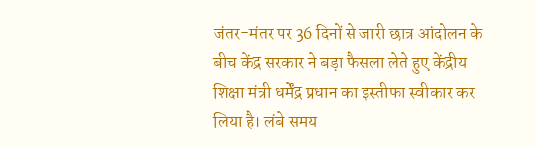जंतर-मंतर पर 36 दिनों से जारी छात्र आंदोलन के बीच केंद्र सरकार ने बड़ा फैसला लेते हुए केंद्रीय शिक्षा मंत्री धर्मेंद्र प्रधान का इस्तीफा स्वीकार कर लिया है। लंबे समय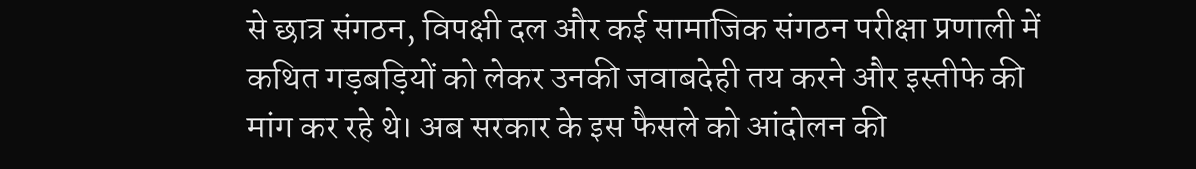से छात्र संगठन, विपक्षी दल और कई सामाजिक संगठन परीक्षा प्रणाली में कथित गड़बड़ियों को लेकर उनकी जवाबदेही तय करने और इस्तीफे की मांग कर रहे थे। अब सरकार के इस फैसले को आंदोलन की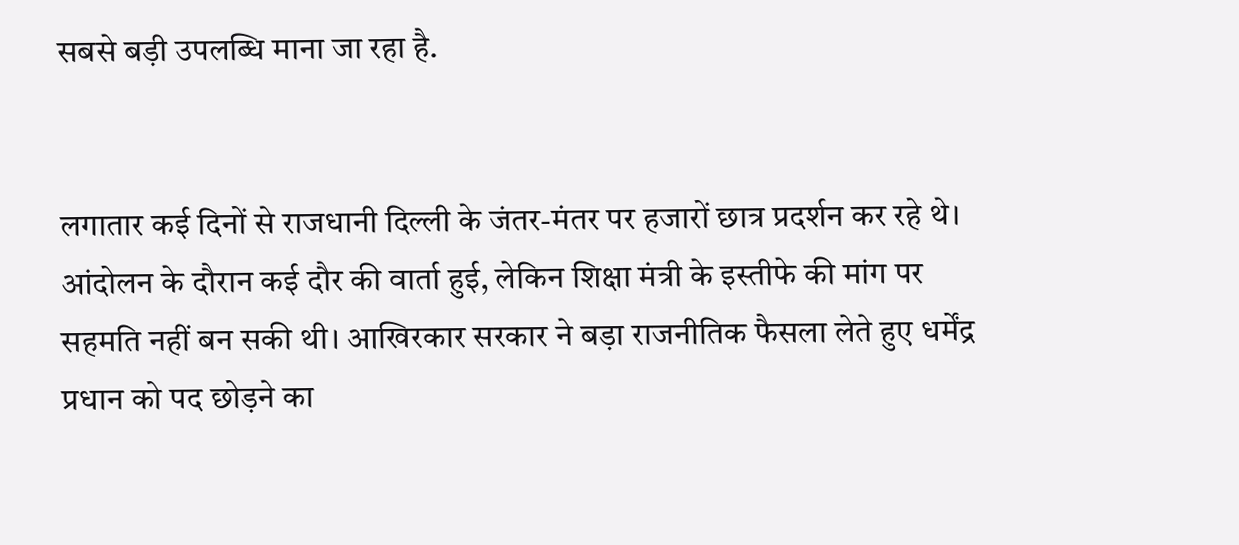सबसे बड़ी उपलब्धि माना जा रहा है.


लगातार कई दिनों से राजधानी दिल्ली के जंतर-मंतर पर हजारों छात्र प्रदर्शन कर रहे थे। आंदोलन के दौरान कई दौर की वार्ता हुई, लेकिन शिक्षा मंत्री के इस्तीफे की मांग पर सहमति नहीं बन सकी थी। आखिरकार सरकार ने बड़ा राजनीतिक फैसला लेते हुए धर्मेंद्र प्रधान को पद छोड़ने का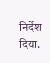निर्देश दिया.